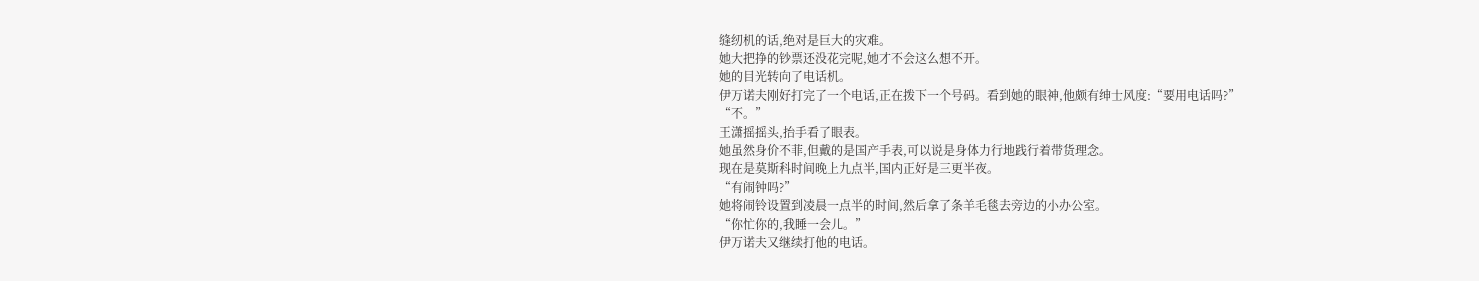缝纫机的话,绝对是巨大的灾难。
她大把挣的钞票还没花完呢,她才不会这么想不开。
她的目光转向了电话机。
伊万诺夫刚好打完了一个电话,正在拨下一个号码。看到她的眼神,他颇有绅士风度:“要用电话吗?”
“不。”
王潇摇摇头,抬手看了眼表。
她虽然身价不菲,但戴的是国产手表,可以说是身体力行地践行着带货理念。
现在是莫斯科时间晚上九点半,国内正好是三更半夜。
“有闹钟吗?”
她将闹铃设置到凌晨一点半的时间,然后拿了条羊毛毯去旁边的小办公室。
“你忙你的,我睡一会儿。”
伊万诺夫又继续打他的电话。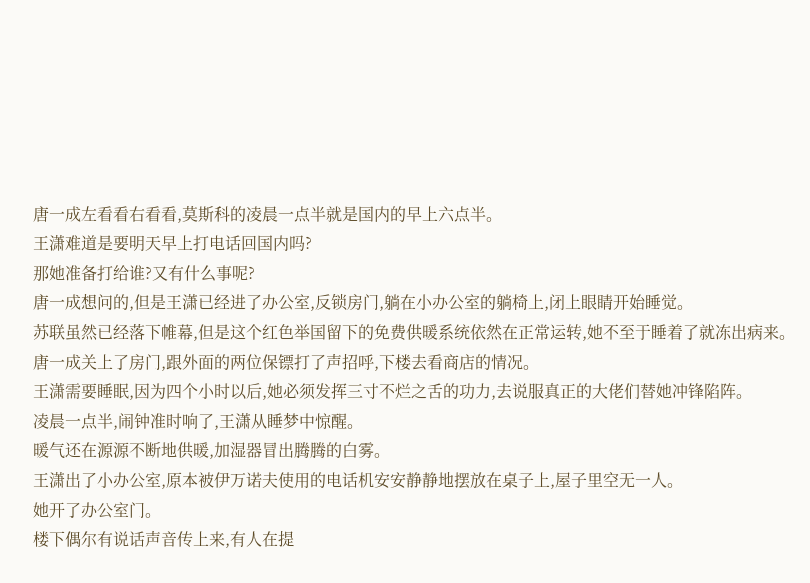唐一成左看看右看看,莫斯科的凌晨一点半就是国内的早上六点半。
王潇难道是要明天早上打电话回国内吗?
那她准备打给谁?又有什么事呢?
唐一成想问的,但是王潇已经进了办公室,反锁房门,躺在小办公室的躺椅上,闭上眼睛开始睡觉。
苏联虽然已经落下帷幕,但是这个红色举国留下的免费供暖系统依然在正常运转,她不至于睡着了就冻出病来。
唐一成关上了房门,跟外面的两位保镖打了声招呼,下楼去看商店的情况。
王潇需要睡眠,因为四个小时以后,她必须发挥三寸不烂之舌的功力,去说服真正的大佬们替她冲锋陷阵。
凌晨一点半,闹钟准时响了,王潇从睡梦中惊醒。
暖气还在源源不断地供暖,加湿器冒出腾腾的白雾。
王潇出了小办公室,原本被伊万诺夫使用的电话机安安静静地摆放在桌子上,屋子里空无一人。
她开了办公室门。
楼下偶尔有说话声音传上来,有人在提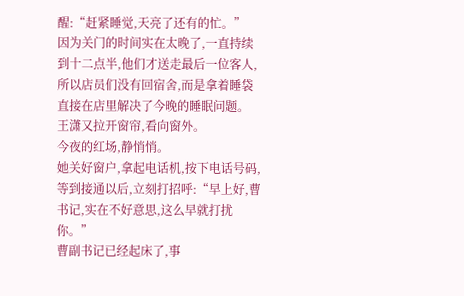醒:“赶紧睡觉,天亮了还有的忙。”
因为关门的时间实在太晚了,一直持续到十二点半,他们才送走最后一位客人,所以店员们没有回宿舍,而是拿着睡袋直接在店里解决了今晚的睡眠问题。
王潇又拉开窗帘,看向窗外。
今夜的红场,静悄悄。
她关好窗户,拿起电话机,按下电话号码,等到接通以后,立刻打招呼:“早上好,曹书记,实在不好意思,这么早就打扰你。”
曹副书记已经起床了,事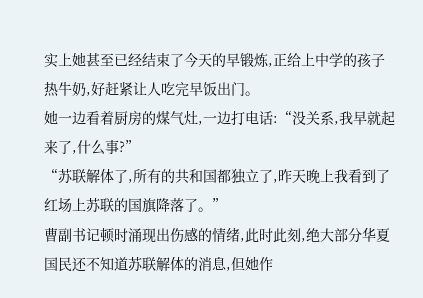实上她甚至已经结束了今天的早锻炼,正给上中学的孩子热牛奶,好赶紧让人吃完早饭出门。
她一边看着厨房的煤气灶,一边打电话:“没关系,我早就起来了,什么事?”
“苏联解体了,所有的共和国都独立了,昨天晚上我看到了红场上苏联的国旗降落了。”
曹副书记顿时涌现出伤感的情绪,此时此刻,绝大部分华夏国民还不知道苏联解体的消息,但她作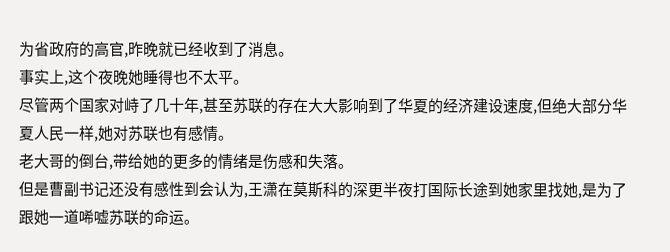为省政府的高官,昨晚就已经收到了消息。
事实上,这个夜晚她睡得也不太平。
尽管两个国家对峙了几十年,甚至苏联的存在大大影响到了华夏的经济建设速度,但绝大部分华夏人民一样,她对苏联也有感情。
老大哥的倒台,带给她的更多的情绪是伤感和失落。
但是曹副书记还没有感性到会认为,王潇在莫斯科的深更半夜打国际长途到她家里找她,是为了跟她一道唏嘘苏联的命运。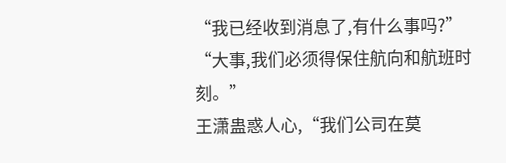“我已经收到消息了,有什么事吗?”
“大事,我们必须得保住航向和航班时刻。”
王潇蛊惑人心,“我们公司在莫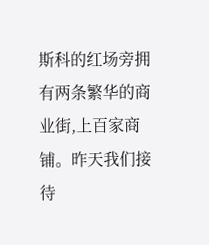斯科的红场旁拥有两条繁华的商业街,上百家商铺。昨天我们接待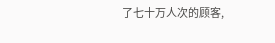了七十万人次的顾客,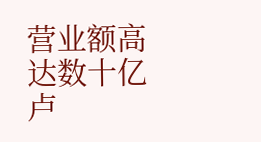营业额高达数十亿卢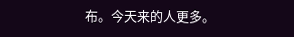布。今天来的人更多。